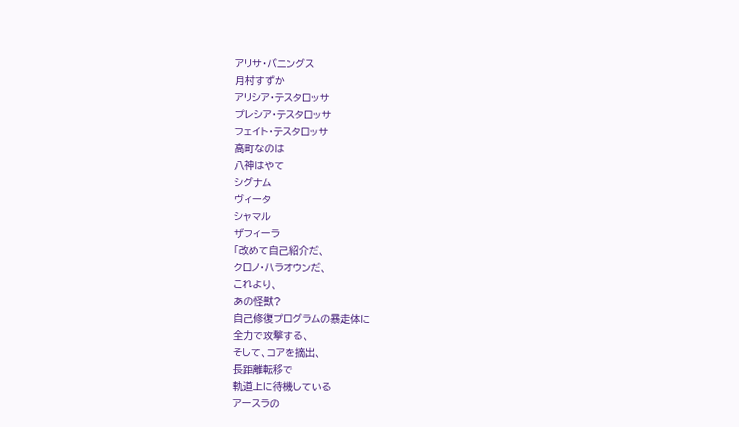アリサ・バニングス
月村すずか
アリシア・テスタロッサ
プレシア・テスタロッサ
フェイト・テスタロッサ
高町なのは
八神はやて
シグナム
ヴィータ
シャマル
ザフィーラ
「改めて自己紹介だ、
クロノ・ハラオウンだ、
これより、
あの怪獣?
自己修復プログラムの暴走体に
全力で攻撃する、
そして、コアを摘出、
長距離転移で
軌道上に待機している
アースラの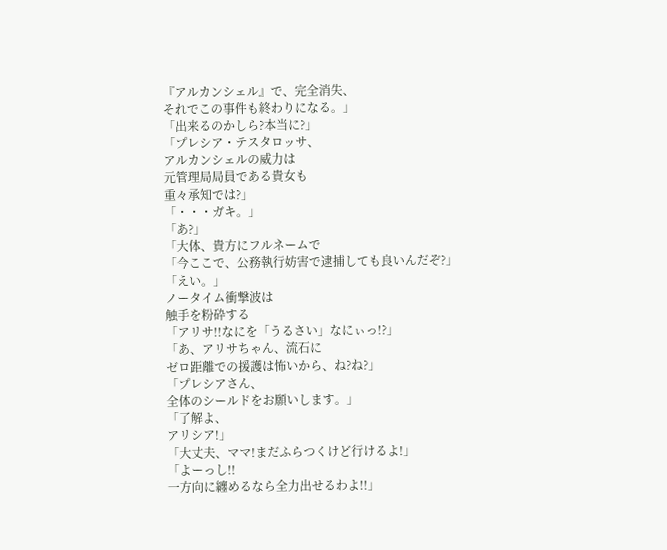『アルカンシェル』で、完全消失、
それでこの事件も終わりになる。」
「出来るのかしら?本当に?」
「プレシア・テスタロッサ、
アルカンシェルの威力は
元管理局局員である貴女も
重々承知では?」
「・・・ガキ。」
「あ?」
「大体、貴方にフルネームで
「今ここで、公務執行妨害で逮捕しても良いんだぞ?」
「えい。」
ノータイム衝撃波は
触手を粉砕する
「アリサ!!なにを「うるさい」なにぃっ!?」
「あ、アリサちゃん、流石に
ゼロ距離での援護は怖いから、ね?ね?」
「プレシアさん、
全体のシールドをお願いします。」
「了解よ、
アリシア!」
「大丈夫、ママ!まだふらつくけど行けるよ!」
「よーっし!!
一方向に纏めるなら全力出せるわよ!!」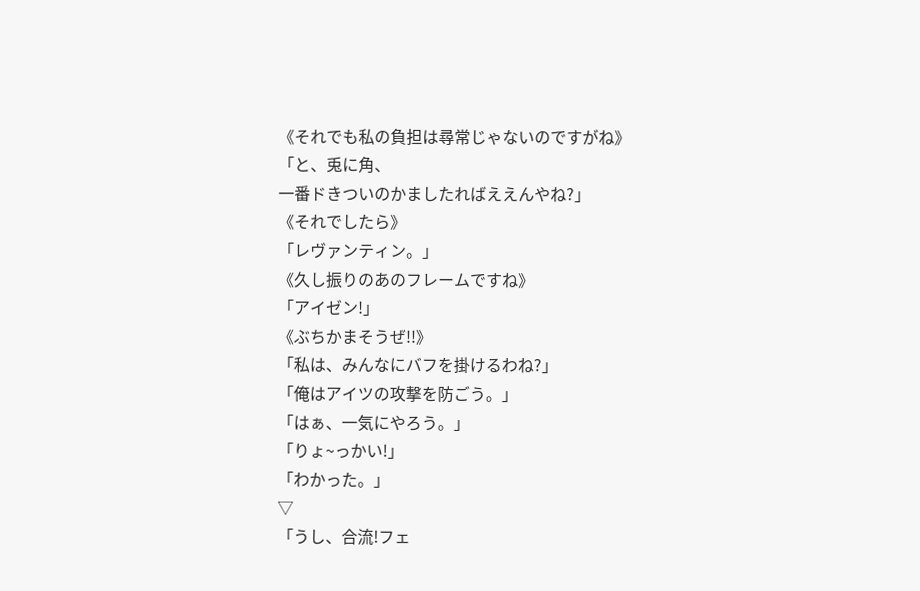《それでも私の負担は尋常じゃないのですがね》
「と、兎に角、
一番ドきついのかましたればええんやね?」
《それでしたら》
「レヴァンティン。」
《久し振りのあのフレームですね》
「アイゼン!」
《ぶちかまそうぜ!!》
「私は、みんなにバフを掛けるわね?」
「俺はアイツの攻撃を防ごう。」
「はぁ、一気にやろう。」
「りょ~っかい!」
「わかった。」
▽
「うし、合流!フェ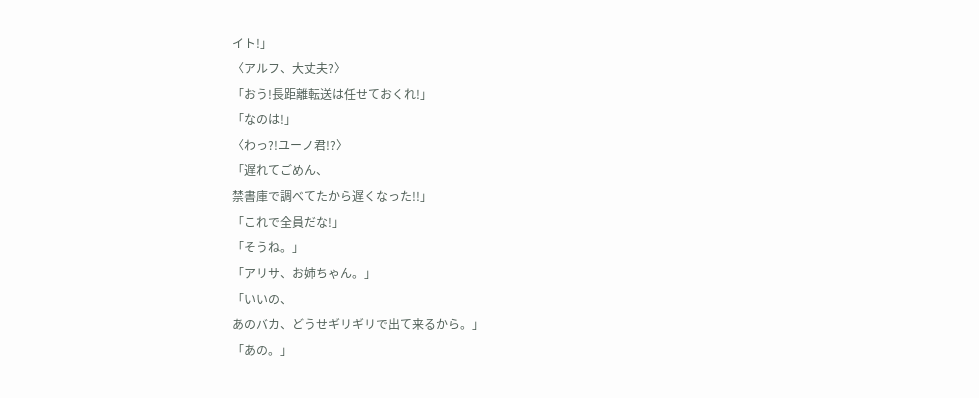イト!」
〈アルフ、大丈夫?〉
「おう!長距離転送は任せておくれ!」
「なのは!」
〈わっ?!ユーノ君!?〉
「遅れてごめん、
禁書庫で調べてたから遅くなった!!」
「これで全員だな!」
「そうね。」
「アリサ、お姉ちゃん。」
「いいの、
あのバカ、どうせギリギリで出て来るから。」
「あの。」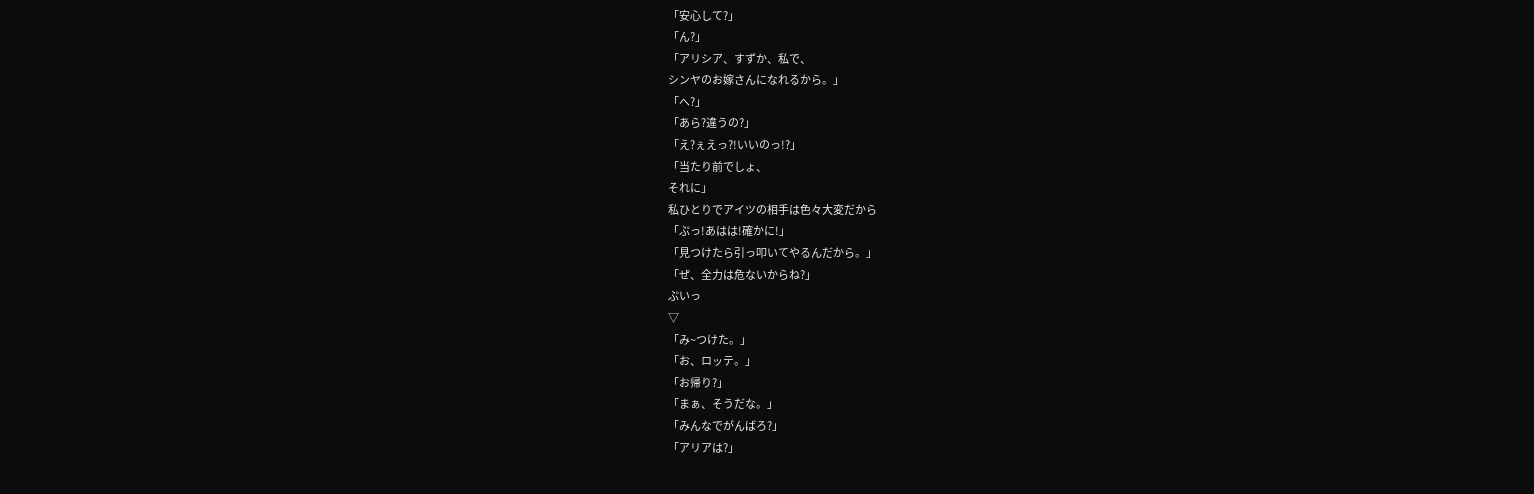「安心して?」
「ん?」
「アリシア、すずか、私で、
シンヤのお嫁さんになれるから。」
「へ?」
「あら?違うの?」
「え?ぇえっ?!いいのっ!?」
「当たり前でしょ、
それに」
私ひとりでアイツの相手は色々大変だから
「ぷっ!あはは!確かに!」
「見つけたら引っ叩いてやるんだから。」
「ぜ、全力は危ないからね?」
ぷいっ
▽
「み~つけた。」
「お、ロッテ。」
「お帰り?」
「まぁ、そうだな。」
「みんなでがんばろ?」
「アリアは?」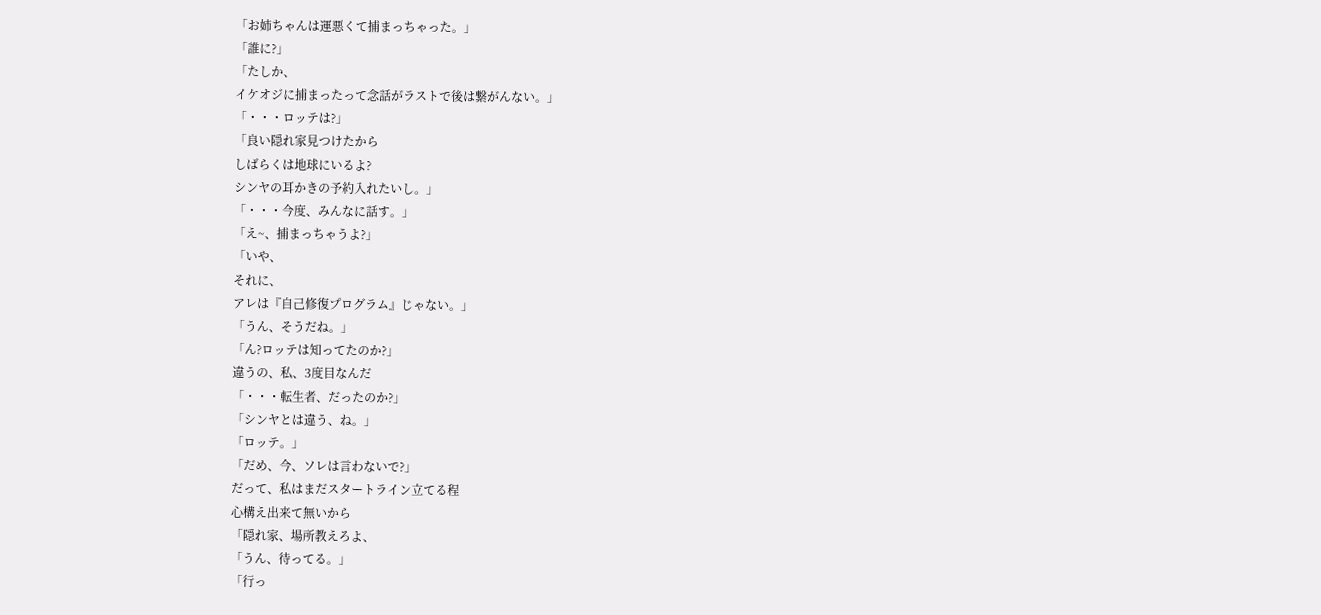「お姉ちゃんは運悪くて捕まっちゃった。」
「誰に?」
「たしか、
イケオジに捕まったって念話がラストで後は繋がんない。」
「・・・ロッテは?」
「良い隠れ家見つけたから
しばらくは地球にいるよ?
シンヤの耳かきの予約入れたいし。」
「・・・今度、みんなに話す。」
「え~、捕まっちゃうよ?」
「いや、
それに、
アレは『自己修復プログラム』じゃない。」
「うん、そうだね。」
「ん?ロッテは知ってたのか?」
違うの、私、3度目なんだ
「・・・転生者、だったのか?」
「シンヤとは違う、ね。」
「ロッテ。」
「だめ、今、ソレは言わないで?」
だって、私はまだスタートライン立てる程
心構え出来て無いから
「隠れ家、場所教えろよ、
「うん、待ってる。」
「行っ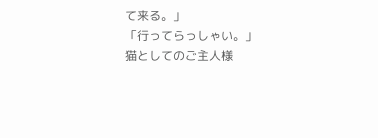て来る。」
「行ってらっしゃい。」
猫としてのご主人様